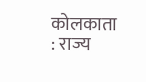कोलकाता : राज्य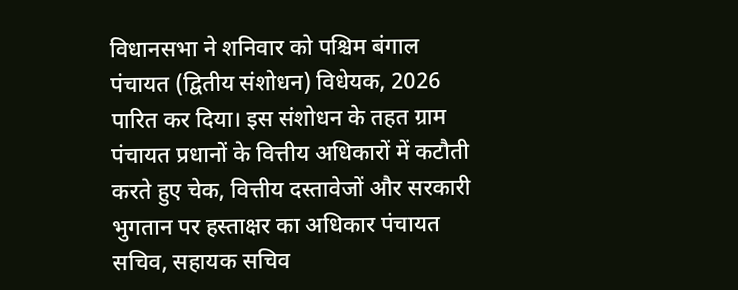विधानसभा ने शनिवार को पश्चिम बंगाल पंचायत (द्वितीय संशोधन) विधेयक, 2026 पारित कर दिया। इस संशोधन के तहत ग्राम पंचायत प्रधानों के वित्तीय अधिकारों में कटौती करते हुए चेक, वित्तीय दस्तावेजों और सरकारी भुगतान पर हस्ताक्षर का अधिकार पंचायत सचिव, सहायक सचिव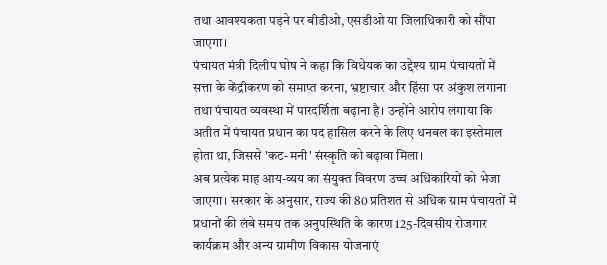तथा आवश्यकता पड़ने पर बीडीओ, एसडीओ या जिलाधिकारी को सौंपा जाएगा।
पंचायत मंत्री दिलीप घोष ने कहा कि विधेयक का उद्देश्य ग्राम पंचायतों में सत्ता के केंद्रीकरण को समाप्त करना, भ्रष्टाचार और हिंसा पर अंकुश लगाना तथा पंचायत व्यवस्था में पारदर्शिता बढ़ाना है। उन्होंने आरोप लगाया कि अतीत में पंचायत प्रधान का पद हासिल करने के लिए धनबल का इस्तेमाल होता था, जिससे 'कट-मनी' संस्कृति को बढ़ावा मिला।
अब प्रत्येक माह आय-व्यय का संयुक्त विवरण उच्च अधिकारियों को भेजा जाएगा। सरकार के अनुसार, राज्य की 80 प्रतिशत से अधिक ग्राम पंचायतों में प्रधानों की लंबे समय तक अनुपस्थिति के कारण 125-दिवसीय रोजगार कार्यक्रम और अन्य ग्रामीण विकास योजनाएं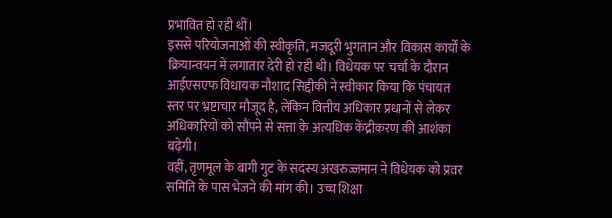प्रभावित हो रही थीं।
इससे परियोजनाओं की स्वीकृति, मजदूरी भुगतान और विकास कार्यों के क्रियान्वयन में लगातार देरी हो रही थी। विधेयक पर चर्चा के दौरान आईएसएफ विधायक नौशाद सिद्दीकी ने स्वीकार किया कि पंचायत स्तर पर भ्रष्टाचार मौजूद है, लेकिन वित्तीय अधिकार प्रधानों से लेकर अधिकारियों को सौंपने से सत्ता के अत्यधिक केंद्रीकरण की आशंका बढ़ेगी।
वहीं, तृणमूल के बागी गुट के सदस्य अखरुज्जमान ने विधेयक को प्रवर समिति के पास भेजने की मांग की। उच्च शिक्षा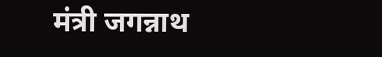मंत्री जगन्नाथ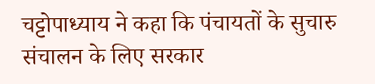चट्टोपाध्याय ने कहा कि पंचायतों के सुचारु संचालन के लिए सरकार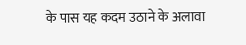के पास यह कदम उठाने के अलावा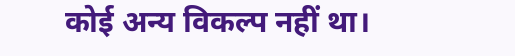कोई अन्य विकल्प नहीं था।